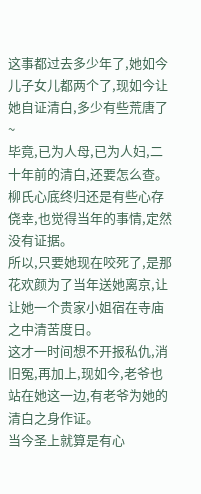这事都过去多少年了,她如今儿子女儿都两个了,现如今让她自证清白,多少有些荒唐了~
毕竟,已为人母,已为人妇,二十年前的清白,还要怎么查。
柳氏心底终归还是有些心存侥幸,也觉得当年的事情,定然没有证据。
所以,只要她现在咬死了,是那花欢颜为了当年送她离京,让让她一个贵家小姐宿在寺庙之中清苦度日。
这才一时间想不开报私仇,消旧冤,再加上,现如今,老爷也站在她这一边,有老爷为她的清白之身作证。
当今圣上就算是有心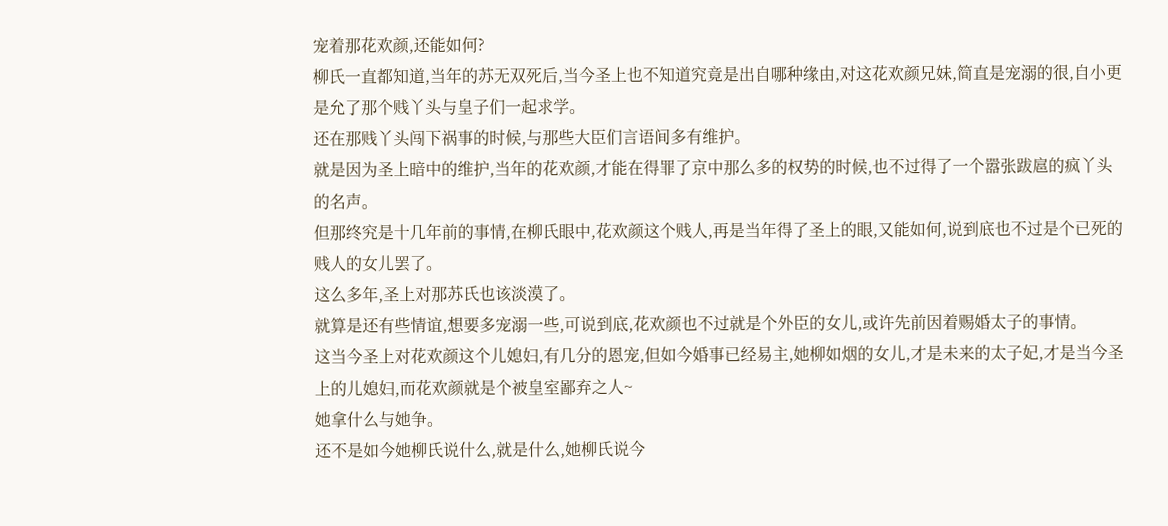宠着那花欢颜,还能如何?
柳氏一直都知道,当年的苏无双死后,当今圣上也不知道究竟是出自哪种缘由,对这花欢颜兄妹,简直是宠溺的很,自小更是允了那个贱丫头与皇子们一起求学。
还在那贱丫头闯下祸事的时候,与那些大臣们言语间多有维护。
就是因为圣上暗中的维护,当年的花欢颜,才能在得罪了京中那么多的权势的时候,也不过得了一个嚣张跋扈的疯丫头的名声。
但那终究是十几年前的事情,在柳氏眼中,花欢颜这个贱人,再是当年得了圣上的眼,又能如何,说到底也不过是个已死的贱人的女儿罢了。
这么多年,圣上对那苏氏也该淡漠了。
就算是还有些情谊,想要多宠溺一些,可说到底,花欢颜也不过就是个外臣的女儿,或许先前因着赐婚太子的事情。
这当今圣上对花欢颜这个儿媳妇,有几分的恩宠,但如今婚事已经易主,她柳如烟的女儿,才是未来的太子妃,才是当今圣上的儿媳妇,而花欢颜就是个被皇室鄙弃之人~
她拿什么与她争。
还不是如今她柳氏说什么,就是什么,她柳氏说今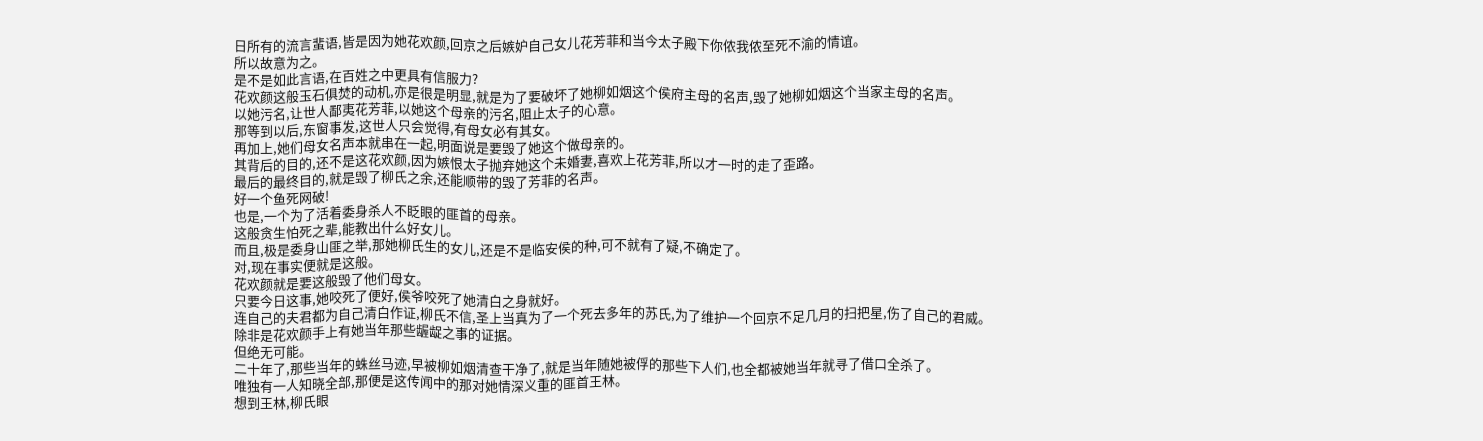日所有的流言蜚语,皆是因为她花欢颜,回京之后嫉妒自己女儿花芳菲和当今太子殿下你侬我侬至死不渝的情谊。
所以故意为之。
是不是如此言语,在百姓之中更具有信服力?
花欢颜这般玉石俱焚的动机,亦是很是明显,就是为了要破坏了她柳如烟这个侯府主母的名声,毁了她柳如烟这个当家主母的名声。
以她污名,让世人鄙夷花芳菲,以她这个母亲的污名,阻止太子的心意。
那等到以后,东窗事发,这世人只会觉得,有母女必有其女。
再加上,她们母女名声本就串在一起,明面说是要毁了她这个做母亲的。
其背后的目的,还不是这花欢颜,因为嫉恨太子抛弃她这个未婚妻,喜欢上花芳菲,所以才一时的走了歪路。
最后的最终目的,就是毁了柳氏之余,还能顺带的毁了芳菲的名声。
好一个鱼死网破!
也是,一个为了活着委身杀人不眨眼的匪首的母亲。
这般贪生怕死之辈,能教出什么好女儿。
而且,极是委身山匪之举,那她柳氏生的女儿,还是不是临安侯的种,可不就有了疑,不确定了。
对,现在事实便就是这般。
花欢颜就是要这般毁了他们母女。
只要今日这事,她咬死了便好,侯爷咬死了她清白之身就好。
连自己的夫君都为自己清白作证,柳氏不信,圣上当真为了一个死去多年的苏氏,为了维护一个回京不足几月的扫把星,伤了自己的君威。
除非是花欢颜手上有她当年那些龌龊之事的证据。
但绝无可能。
二十年了,那些当年的蛛丝马迹,早被柳如烟清查干净了,就是当年随她被俘的那些下人们,也全都被她当年就寻了借口全杀了。
唯独有一人知晓全部,那便是这传闻中的那对她情深义重的匪首王林。
想到王林,柳氏眼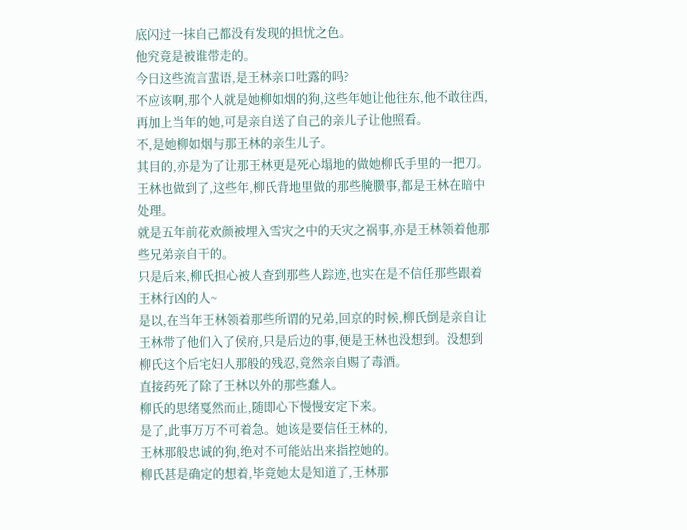底闪过一抹自己都没有发现的担忧之色。
他究竟是被谁带走的。
今日这些流言蜚语,是王林亲口吐露的吗?
不应该啊,那个人就是她柳如烟的狗,这些年她让他往东,他不敢往西,再加上当年的她,可是亲自送了自己的亲儿子让他照看。
不,是她柳如烟与那王林的亲生儿子。
其目的,亦是为了让那王林更是死心塌地的做她柳氏手里的一把刀。
王林也做到了,这些年,柳氏背地里做的那些腌臜事,都是王林在暗中处理。
就是五年前花欢颜被埋入雪灾之中的天灾之祸事,亦是王林领着他那些兄弟亲自干的。
只是后来,柳氏担心被人查到那些人踪迹,也实在是不信任那些跟着王林行凶的人~
是以,在当年王林领着那些所谓的兄弟,回京的时候,柳氏倒是亲自让王林带了他们入了侯府,只是后边的事,便是王林也没想到。没想到柳氏这个后宅妇人那般的残忍,竟然亲自赐了毒酒。
直接药死了除了王林以外的那些蠢人。
柳氏的思绪戛然而止,随即心下慢慢安定下来。
是了,此事万万不可着急。她该是要信任王林的,
王林那般忠诚的狗,绝对不可能站出来指控她的。
柳氏甚是确定的想着,毕竟她太是知道了,王林那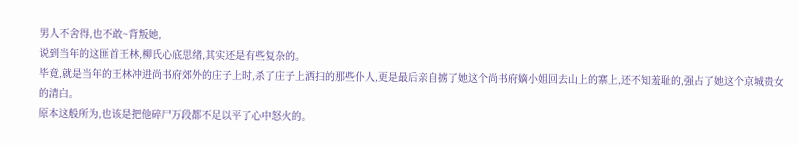男人不舍得,也不敢~背叛她,
说到当年的这匪首王林,柳氏心底思绪,其实还是有些复杂的。
毕竟,就是当年的王林冲进尚书府郊外的庄子上时,杀了庄子上洒扫的那些仆人,更是最后亲自掳了她这个尚书府嫡小姐回去山上的寨上,还不知羞耻的,强占了她这个京城贵女的清白。
原本这般所为,也该是把他碎尸万段都不足以平了心中怒火的。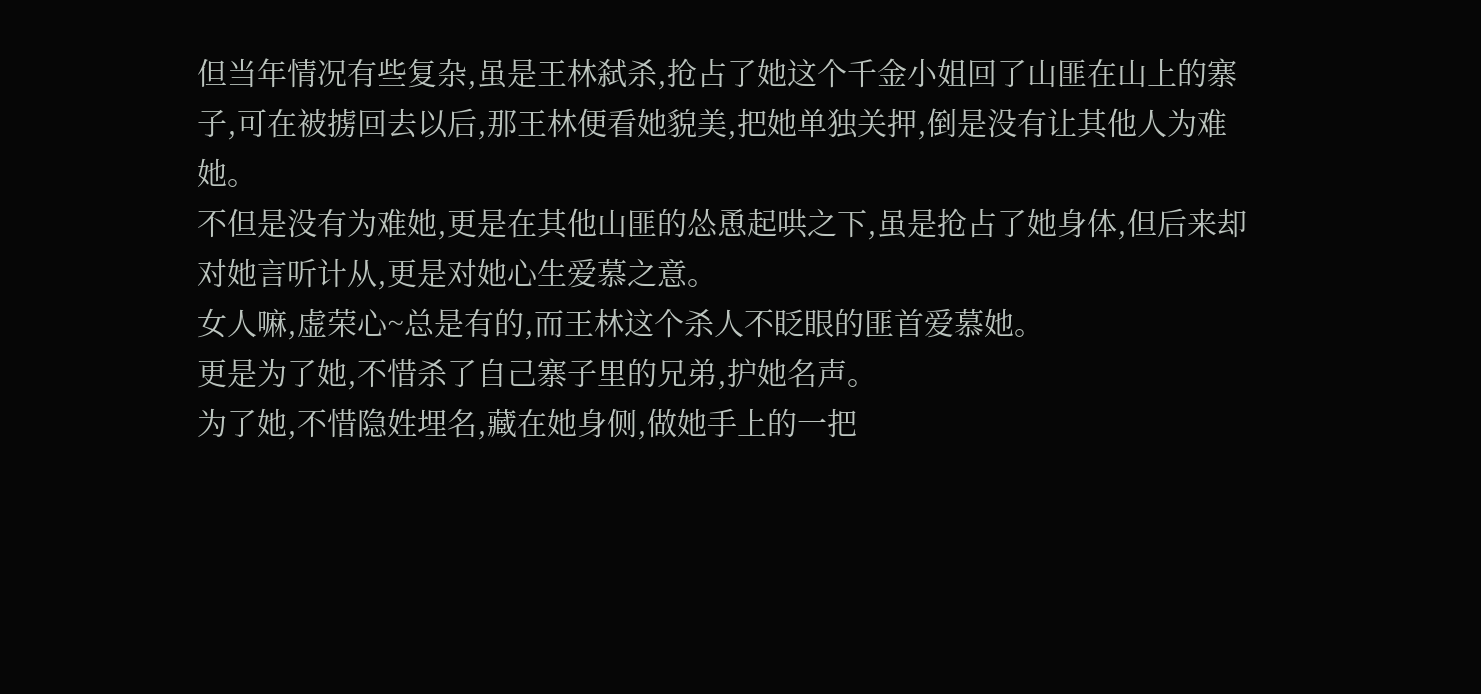但当年情况有些复杂,虽是王林弑杀,抢占了她这个千金小姐回了山匪在山上的寨子,可在被掳回去以后,那王林便看她貌美,把她单独关押,倒是没有让其他人为难她。
不但是没有为难她,更是在其他山匪的怂恿起哄之下,虽是抢占了她身体,但后来却对她言听计从,更是对她心生爱慕之意。
女人嘛,虚荣心~总是有的,而王林这个杀人不眨眼的匪首爱慕她。
更是为了她,不惜杀了自己寨子里的兄弟,护她名声。
为了她,不惜隐姓埋名,藏在她身侧,做她手上的一把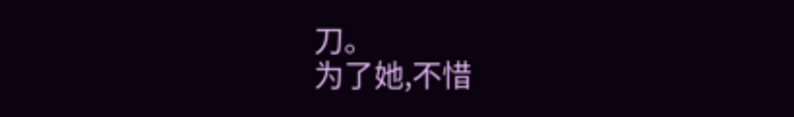刀。
为了她,不惜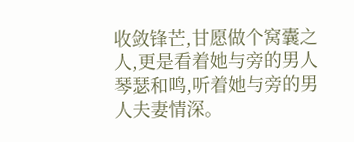收敛锋芒,甘愿做个窝囊之人,更是看着她与旁的男人琴瑟和鸣,听着她与旁的男人夫妻情深。